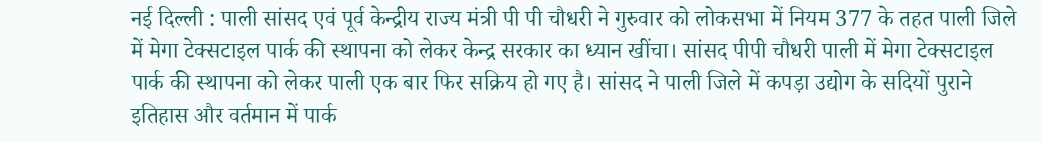नई दिल्ली : पाली सांसद एवं पूर्व केन्द्रीय राज्य मंत्री पी पी चौधरी ने गुरुवार को लोकसभा में नियम 377 के तहत पाली जिले में मेगा टेक्सटाइल पार्क की स्थापना को लेकर केन्द्र सरकार का ध्यान खींचा। सांसद पीपी चौधरी पाली में मेगा टेक्सटाइल पार्क की स्थापना को लेकर पाली एक बार फिर सक्रिय हो गए है। सांसद ने पाली जिले में कपड़ा उद्योग के सदियों पुराने इतिहास और वर्तमान में पार्क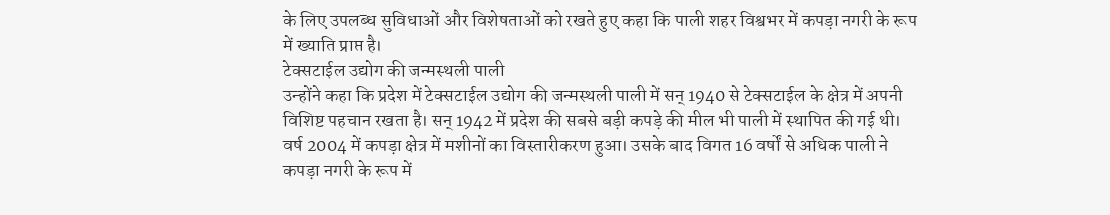के लिए उपलब्ध सुविधाओं और विशेषताओं को रखते हुए कहा कि पाली शहर विश्वभर में कपड़ा नगरी के रूप में ख्याति प्राप्त है।
टेक्सटाईल उद्योग की जन्मस्थली पाली
उन्होंने कहा कि प्रदेश में टेक्सटाईल उद्योग की जन्मस्थली पाली में सन् 1940 से टेक्सटाईल के क्षेत्र में अपनी विशिष्ट पहचान रखता है। सन् 1942 में प्रदेश की सबसे बड़ी कपड़े की मील भी पाली में स्थापित की गई थी। वर्ष 2004 में कपड़ा क्षेत्र में मशीनों का विस्तारीकरण हुआ। उसके बाद विगत 16 वर्षों से अधिक पाली ने कपड़ा नगरी के रूप में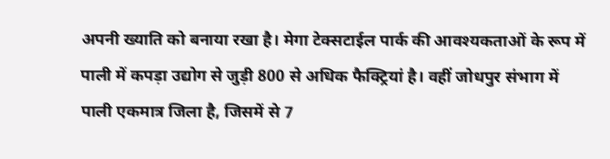अपनी ख्याति को बनाया रखा है। मेगा टेक्सटाईल पार्क की आवश्यकताओं के रूप में पाली में कपड़ा उद्योग से जुड़ी 800 से अधिक फैक्ट्रियां है। वहीं जोधपुर संभाग में पाली एकमात्र जिला है, जिसमें से 7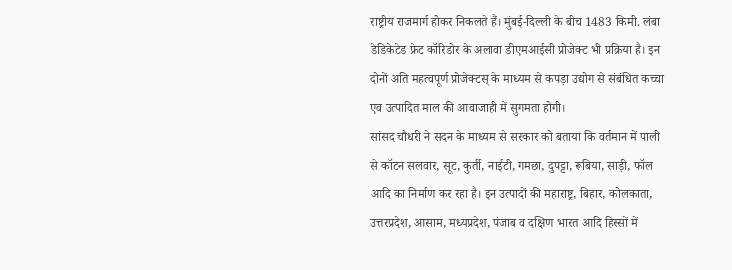राष्ट्रीय राजमार्ग होकर निकलते हैं। मुंबई-दिल्ली के बीच 1483 किमी. लंबा डेडिकेटेड फ्रेट कॉरिडोर के अलावा डीएमआईसी प्रोजेक्ट भी प्रक्रिया है। इन दोनों अति महत्वपूर्ण प्रोजेक्टस् के माध्यम से कपड़ा उद्योग से संबंधित कच्चा एव उत्पादित माल की आवाजाही में सुगमता होगी।
सांसद चौधरी ने सदन के माध्यम से सरकार को बताया कि वर्तमान में पाली से कॉटन सलवार, सूट, कुर्ती, नाईटी, गमछा, दुपट्टा, रूबिया, साड़ी, फॉल आदि का निर्माण कर रहा है। इन उत्पादों की महाराष्ट्र, बिहार, कोलकाता, उत्तरप्रदेश, आसाम, मध्यप्रदेश, पंजाब व दक्षिण भारत आदि हिस्सों में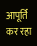आपूर्ति कर रहा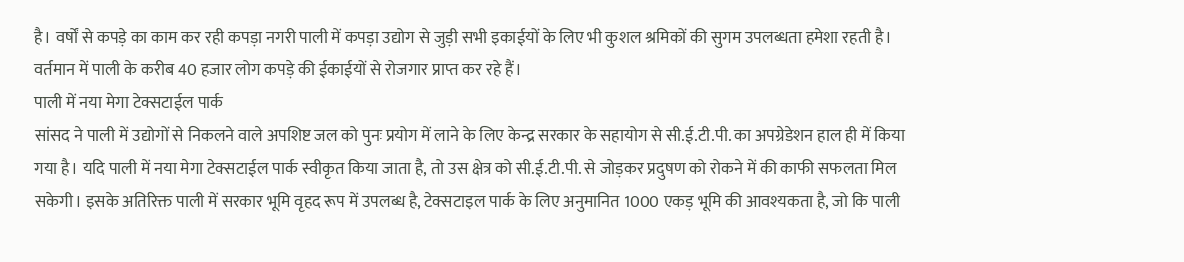है। वर्षों से कपड़े का काम कर रही कपड़ा नगरी पाली में कपड़ा उद्योग से जुड़ी सभी इकाईयों के लिए भी कुशल श्रमिकों की सुगम उपलब्धता हमेशा रहती है। वर्तमान में पाली के करीब 40 हजार लोग कपड़े की ईकाईयों से रोजगार प्राप्त कर रहे हैं।
पाली में नया मेगा टेक्सटाईल पार्क
सांसद ने पाली में उद्योगों से निकलने वाले अपशिष्ट जल को पुनः प्रयोग में लाने के लिए केन्द्र सरकार के सहायोग से सी.ई.टी.पी. का अपग्रेडेशन हाल ही में किया गया है। यदि पाली में नया मेगा टेक्सटाईल पार्क स्वीकृत किया जाता है, तो उस क्षेत्र को सी.ई.टी.पी. से जोड़कर प्रदुषण को रोकने में की काफी सफलता मिल सकेगी। इसके अतिरिक्त पाली में सरकार भूमि वृहद रूप में उपलब्ध है, टेक्सटाइल पार्क के लिए अनुमानित 1000 एकड़ भूमि की आवश्यकता है, जो कि पाली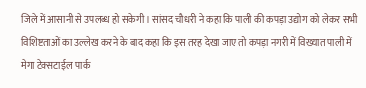जिले में आसानी से उपलब्ध हो सकेगी। सांसद चौधरी ने कहा कि पाली की कपड़ा उद्योग को लेकर सभी विशिष्टताओं का उल्लेख करने के बाद कहा कि इस तरह देखा जाए तो कपड़ा नगरी में विख्यात पाली में मेगा टेक्सटाईल पार्क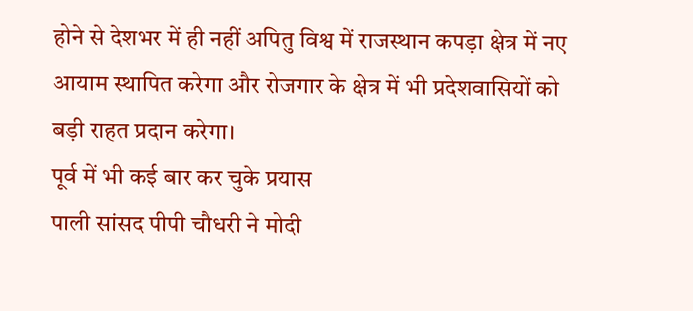होने से देशभर में ही नहीं अपितु विश्व में राजस्थान कपड़ा क्षेत्र में नए आयाम स्थापित करेगा और रोजगार के क्षेत्र में भी प्रदेशवासियों को बड़ी राहत प्रदान करेगा।
पूर्व में भी कई बार कर चुके प्रयास
पाली सांसद पीपी चौधरी ने मोदी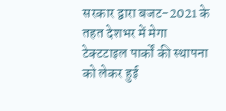सरकार द्वारा बजट-2021 के तहत देशभर में मेगा टेक्टटाइल पार्कों की स्थापना को लेकर हुई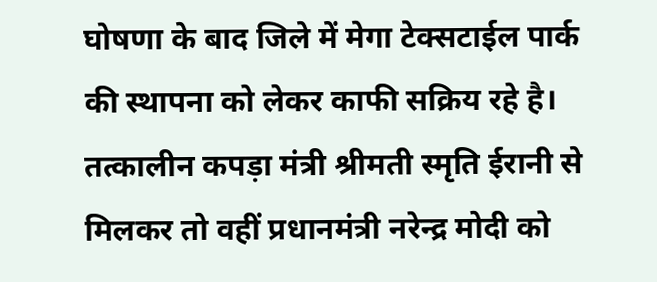घोषणा के बाद जिले में मेगा टेक्सटाईल पार्क की स्थापना को लेकर काफी सक्रिय रहे है। तत्कालीन कपड़ा मंत्री श्रीमती स्मृति ईरानी से मिलकर तो वहीं प्रधानमंत्री नरेन्द्र मोदी को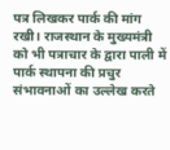पत्र लिखकर पार्क की मांग रखी। राजस्थान के मुख्यमंत्री को भी पत्राचार के द्वारा पाली में पार्क स्थापना की प्रचुर संभावनाओं का उल्लेख करते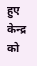हुए केन्द्र को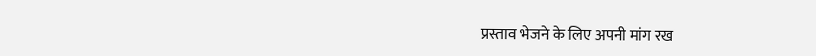प्रस्ताव भेजने के लिए अपनी मांग रख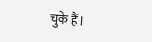चुके हैं।